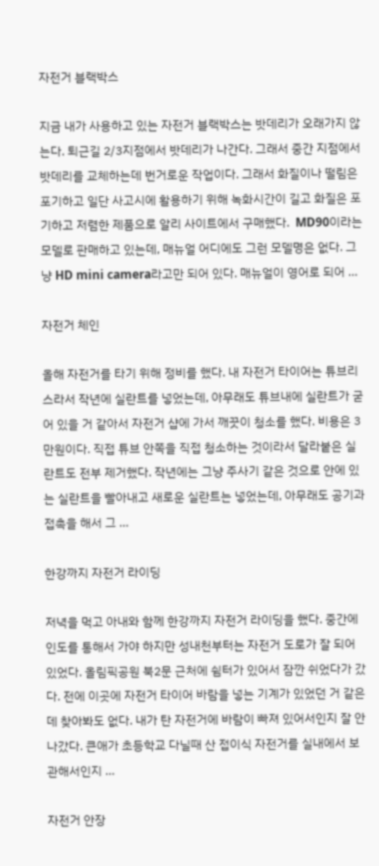자전거 블랙박스

지금 내가 사용하고 있는 자전거 블랙박스는 밧데리가 오래가지 않는다. 퇴근길 2/3지점에서 밧데리가 나간다. 그래서 중간 지점에서 밧데리를 교체하는데 번거로운 작업이다. 그래서 화질이나 떨림은 포기하고 일단 사고시에 활용하기 위해 녹화시간이 길고 화질은 포기하고 저렴한 제품으로 알리 사이트에서 구매했다.  MD90이라는 모델로 판매하고 있는데, 매뉴얼 어디에도 그런 모델명은 없다. 그냥 HD mini camera라고만 되어 있다. 매뉴얼이 영어로 되어 …

자전거 체인

올해 자전거를 타기 위해 정비를 했다. 내 자전거 타이어는 튜브리스라서 작년에 실란트를 넣었는데, 아무래도 튜브내에 실란트가 굳어 있을 거 같아서 자전거 샵에 가서 깨끗이 청소를 했다. 비용은 3만원이다. 직접 튜브 안쪽을 직접 청소하는 것이라서 달라붙은 실란트도 전부 제거했다. 작년에는 그냥 주사기 같은 것으로 안에 있는 실란트을 빨아내고 새로운 실란트는 넣었는데, 아무래도 공기과 접촉을 해서 그 …

한강까지 자전거 라이딩

저녁을 먹고 아내와 함께 한강까지 자전거 라이딩을 했다. 중간에 인도를 통해서 가야 하지만 성내천부터는 자전거 도로가 잘 되어 있었다. 올림픽공원 북2문 근처에 쉼터가 있어서 잠깐 쉬었다가 갔다. 전에 이곳에 자전거 타이어 바람을 넣는 기계가 있었던 거 같은데 찾아봐도 없다. 내가 탄 자전거에 바람이 빠져 있어서인지 잘 안나갔다. 큰애가 초등학교 다닐때 산 접이식 자전거를 실내에서 보관해서인지 …

자전거 안장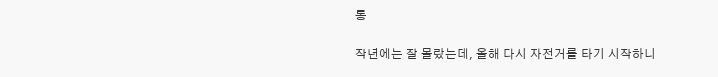통

작년에는 잘 몰랐는데, 올해 다시 자전거를 타기 시작하니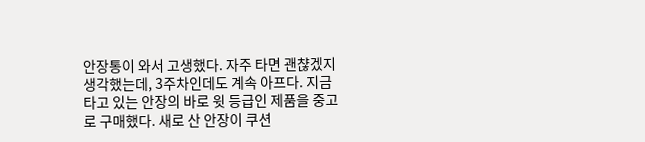안장통이 와서 고생했다. 자주 타면 괜챦겠지 생각했는데, 3주차인데도 계속 아프다. 지금 타고 있는 안장의 바로 윗 등급인 제품을 중고로 구매했다. 새로 산 안장이 쿠션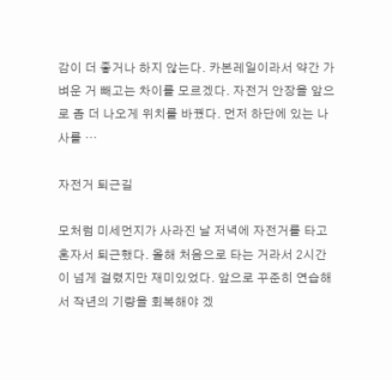감이 더 좋거나 하지 않는다. 카본레일이라서 약간 가벼운 거 빼고는 차이를 모르겠다. 자전거 안장을 앞으로 좀 더 나오게 위치를 바꿨다. 먼저 하단에 있는 나사를 …

자전거 퇴근길

모처럼 미세먼지가 사라진 날 저녁에 자전거를 타고 혼자서 퇴근했다. 올해 처음으로 타는 거라서 2시간이 넘게 걸렸지만 재미있었다. 앞으로 꾸준히 연습해서 작년의 기량을 회복해야 겠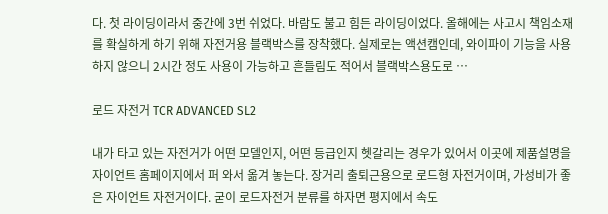다. 첫 라이딩이라서 중간에 3번 쉬었다. 바람도 불고 힘든 라이딩이었다. 올해에는 사고시 책임소재를 확실하게 하기 위해 자전거용 블랙박스를 장착했다. 실제로는 액션캠인데, 와이파이 기능을 사용하지 않으니 2시간 정도 사용이 가능하고 흔들림도 적어서 블랙박스용도로 …

로드 자전거 TCR ADVANCED SL2

내가 타고 있는 자전거가 어떤 모델인지, 어떤 등급인지 헷갈리는 경우가 있어서 이곳에 제품설명을 자이언트 홈페이지에서 퍼 와서 옮겨 놓는다. 장거리 출퇴근용으로 로드형 자전거이며, 가성비가 좋은 자이언트 자전거이다. 굳이 로드자전거 분류를 하자면 평지에서 속도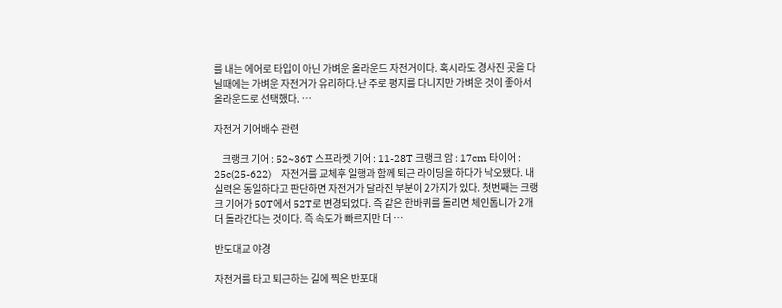를 내는 에어로 타입이 아닌 가벼운 올라운드 자전거이다. 혹시라도 경사진 곳을 다닐때에는 가벼운 자전거가 유리하다.난 주로 평지를 다니지만 가벼운 것이 좋아서 올라운드로 선택했다. …

자전거 기어배수 관련

    크랭크 기어 : 52~36T 스프라켓 기어 : 11-28T 크랭크 암 : 17cm 타이어 : 25c(25-622)     자전거를 교체후 일행과 함께 퇴근 라이딩을 하다가 낙오됐다. 내 실력은 동일하다고 판단하면 자전거가 달라진 부분이 2가지가 있다. 첫번째는 크랭크 기어가 50T에서 52T로 변경되었다. 즉 같은 한바퀴를 돌리면 체인톱니가 2개 더 돌라간다는 것이다. 즉 속도가 빠르지만 더 …

반도대교 야경

자전거를 타고 퇴근하는 길에 찍은 반포대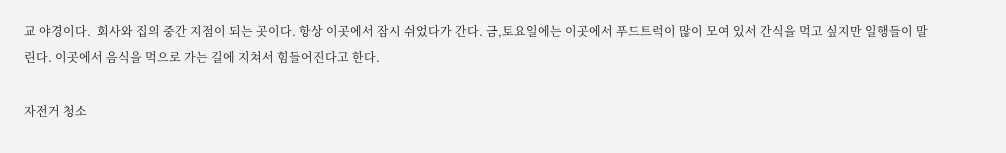교 야경이다.  회사와 집의 중간 지점이 되는 곳이다. 항상 이곳에서 잠시 쉬었다가 간다. 금,토요일에는 이곳에서 푸드트럭이 많이 모여 있서 간식을 먹고 싶지만 일행들이 말린다. 이곳에서 음식을 먹으로 가는 길에 지쳐서 힘들어진다고 한다.

자전거 청소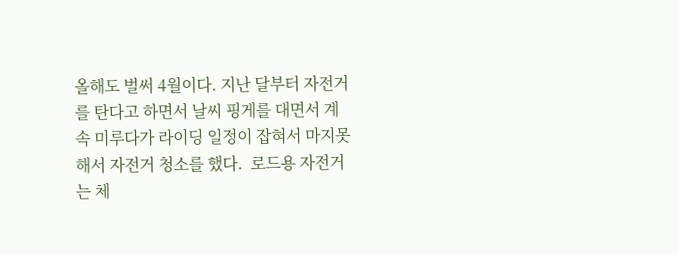올해도 벌써 4월이다. 지난 달부터 자전거를 탄다고 하면서 날씨 핑게를 대면서 계속 미루다가 라이딩 일정이 잡혀서 마지못해서 자전거 청소를 했다.  로드용 자전거는 체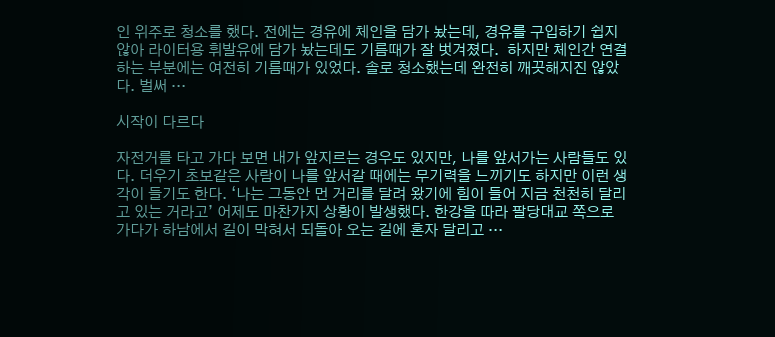인 위주로 청소를 했다. 전에는 경유에 체인을 담가 놨는데, 경유를 구입하기 쉽지 않아 라이터용 휘발유에 담가 놨는데도 기름때가 잘 벗겨졌다.  하지만 체인간 연결하는 부분에는 여전히 기름때가 있었다. 솔로 청소했는데 완전히 깨끗해지진 않았다. 벌써 …

시작이 다르다

자전거를 타고 가다 보면 내가 앞지르는 경우도 있지만, 나를 앞서가는 사람들도 있다. 더우기 초보같은 사람이 나를 앞서갈 때에는 무기력을 느끼기도 하지만 이런 생각이 들기도 한다. ‘나는 그동안 먼 거리를 달려 왔기에 힘이 들어 지금 천천히 달리고 있는 거라고’ 어제도 마찬가지 상황이 발생했다. 한강을 따라 팔당대교 쪽으로 가다가 하남에서 길이 막혀서 되돌아 오는 길에 혼자 달리고 …